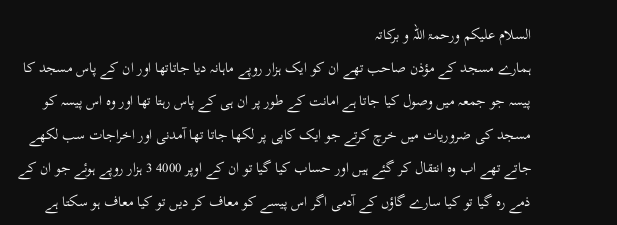السلام علیکم ورحمۃ اللہ و برکاتہ
ہمارے مسجد کے مؤذن صاحب تھے ان کو ایک ہزار روپے ماہانہ دیا جاتاتھا اور ان کے پاس مسجد کا پیسہ جو جمعہ میں وصول کیا جاتا ہے امانت کے طور پر ان ہی کے پاس رہتا تھا اور وہ اس پیسہ کو مسجد کی ضروریات میں خرچ کرتے جو ایک کاپی پر لکھا جاتا تھا آمدنی اور اخراجات سب لکھے جاتے تھے اب وہ انتقال کر گئے ہیں اور حساب کیا گیا تو ان کے اوپر 4000 3 ہزار روپے ہوئے جو ان کے ذمے رہ گیا تو کیا سارے گاؤں کے آدمی اگر اس پیسے کو معاف کر دیں تو کیا معاف ہو سکتا ہے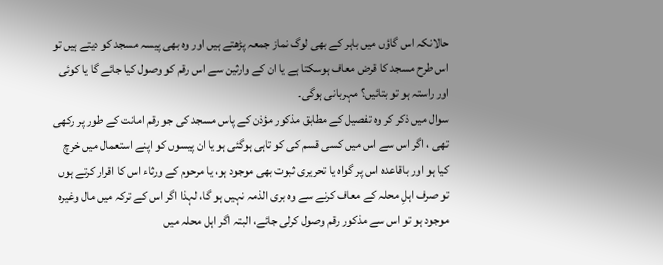حالانکہ اس گاؤں میں باہر کے بھی لوگ نماز جمعہ پڑھتے ہیں اور وہ بھی پیسہ مسجد کو دیتے ہیں تو اس طرح مسجد کا قرض معاف ہوسکتا ہے یا ان کے وارثین سے اس رقم کو وصول کیا جائے گا یا کوئی اور راستہ ہو تو بتائیں؟ مہربانی ہوگی۔
سوال میں ذکر کر وہ تفصیل کے مطابق مذکور مؤذن کے پاس مسجد کی جو رقم امانت کے طور پر رکھی تھی ، اگر اس سے اس میں کسی قسم کی کو تاہی ہوگئی ہو یا ان پیسوں کو اپنے استعمال میں خرچ کیا ہو اور باقاعدہ اس پر گواہ یا تحریری ثبوت بھی موجود ہو، یا مرحوم کے ورثاء اس کا اقرار کرتے ہوں تو صرف اہلِ محلہ کے معاف کرنے سے وہ بری الذمہ نہیں ہو گا، لہذا اگر اس کے ترکہ میں مال وغیرہ موجود ہو تو اس سے مذکور رقم وصول کرلی جائے، البتہ اگر اہل محلہ میں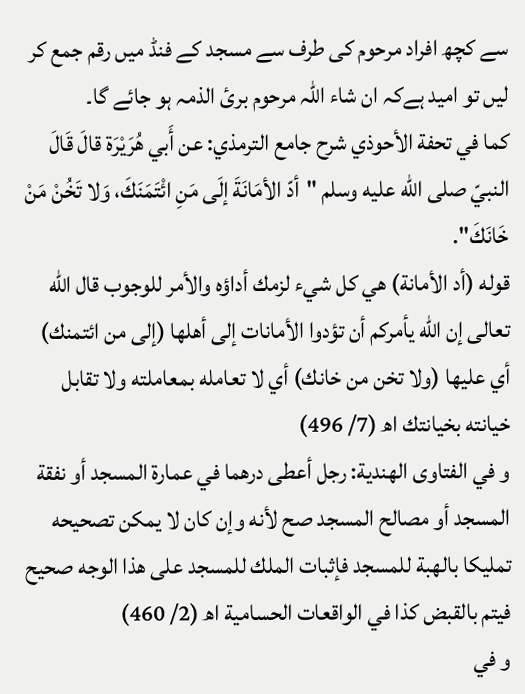سے کچھ افراد مرحوم کی طرف سے مسجد کے فنڈ میں رقم جمع کر لیں تو امید ہےکہ ان شاء اللہ مرحوم برئ الذمہ ہو جائے گا۔
كما في تحفة الأحوذي شرح جامع الترمذي: عن أَبي هُرَيْرَة قالَ قَالَ النبيّ صلى الله عليه وسلم "أدّ الأمَانَةَ إلَى مَنِ ائْتَمَنَكَ، وَلا تَخُنْ مَنْ خَانَكَ".
قوله (أد الأمانة) هي كل شيء لزمك أداؤه والأمر للوجوب قال الله تعالى إن الله يأمركم أن تؤدوا الأمانات إلى أهلها (إلى من ائتمنك) أي عليها (ولا تخن من خانك) أي لا تعامله بمعاملته ولا تقابل خيانته بخيانتك اھ (7/ 496)
و في الفتاوى الهندية: رجل أعطى درهما في عمارة المسجد أو نفقة المسجد أو مصالح المسجد صح لأنه وإن كان لا يمكن تصحيحه تمليكا بالهبة للمسجد فإثبات الملك للمسجد على هذا الوجه صحيح فيتم بالقبض كذا في الواقعات الحسامية اھ (2/ 460)
و في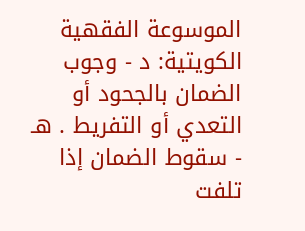الموسوعة الفقهية الكويتية: د - وجوب الضمان بالجحود أو التعدي أو التفريط . هـ - سقوط الضمان إذا تلفت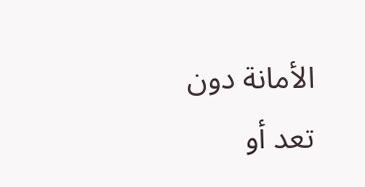الأمانة دون تعد أو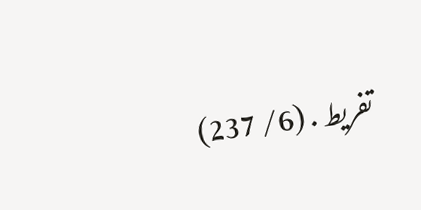تفريط . (6/ 237)